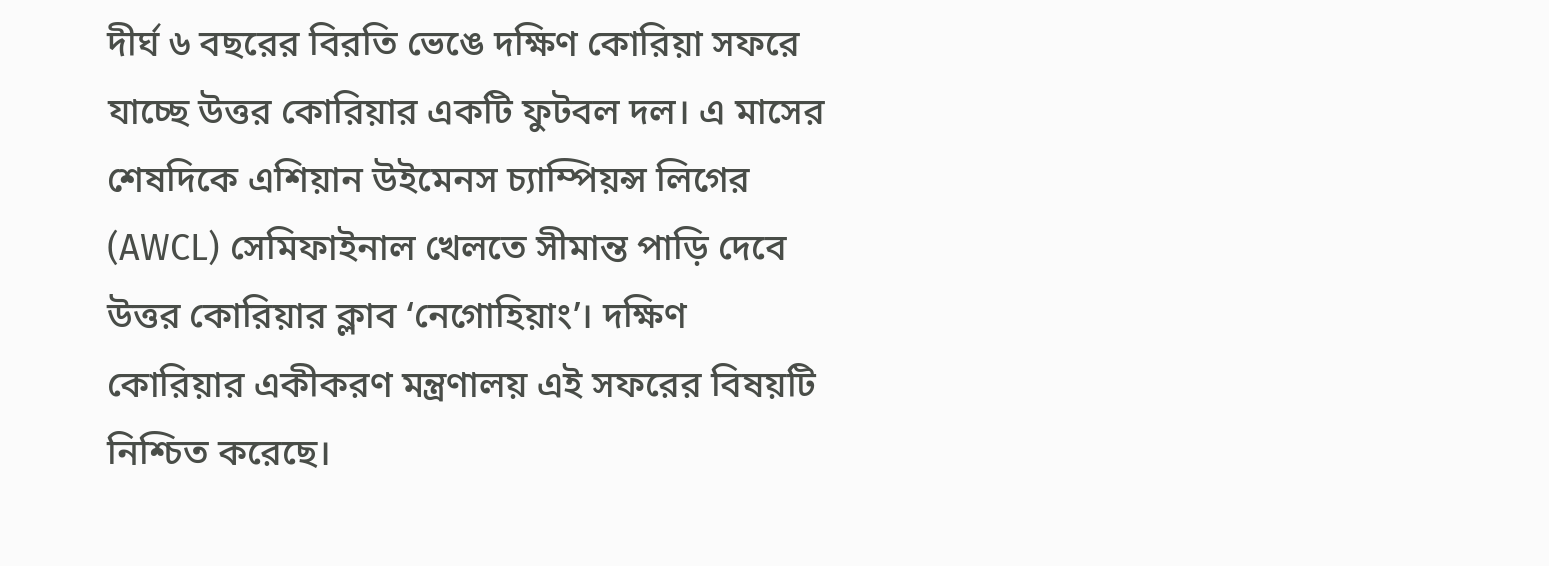দীর্ঘ ৬ বছরের বিরতি ভেঙে দক্ষিণ কোরিয়া সফরে যাচ্ছে উত্তর কোরিয়ার একটি ফুটবল দল। এ মাসের শেষদিকে এশিয়ান উইমেনস চ্যাম্পিয়ন্স লিগের (AWCL) সেমিফাইনাল খেলতে সীমান্ত পাড়ি দেবে উত্তর কোরিয়ার ক্লাব ‘নেগোহিয়াং’। দক্ষিণ কোরিয়ার একীকরণ মন্ত্রণালয় এই সফরের বিষয়টি নিশ্চিত করেছে।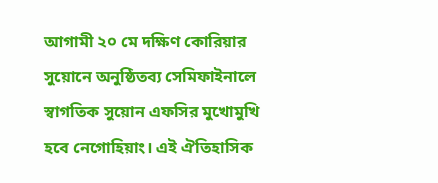আগামী ২০ মে দক্ষিণ কোরিয়ার সুয়োনে অনুষ্ঠিতব্য সেমিফাইনালে স্বাগতিক সুয়োন এফসির মুখোমুখি হবে নেগোহিয়াং। এই ঐতিহাসিক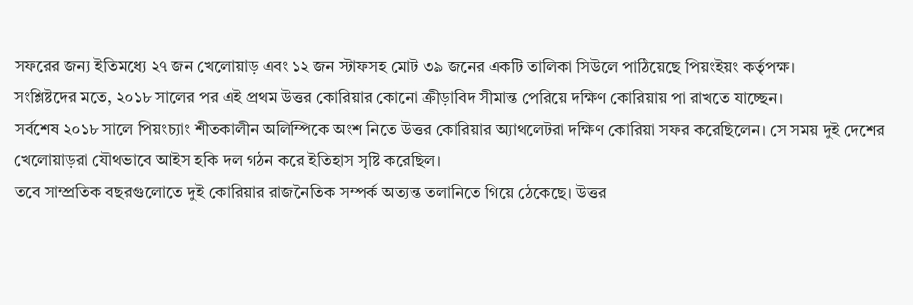সফরের জন্য ইতিমধ্যে ২৭ জন খেলোয়াড় এবং ১২ জন স্টাফসহ মোট ৩৯ জনের একটি তালিকা সিউলে পাঠিয়েছে পিয়ংইয়ং কর্তৃপক্ষ।
সংশ্লিষ্টদের মতে, ২০১৮ সালের পর এই প্রথম উত্তর কোরিয়ার কোনো ক্রীড়াবিদ সীমান্ত পেরিয়ে দক্ষিণ কোরিয়ায় পা রাখতে যাচ্ছেন।
সর্বশেষ ২০১৮ সালে পিয়ংচ্যাং শীতকালীন অলিম্পিকে অংশ নিতে উত্তর কোরিয়ার অ্যাথলেটরা দক্ষিণ কোরিয়া সফর করেছিলেন। সে সময় দুই দেশের খেলোয়াড়রা যৌথভাবে আইস হকি দল গঠন করে ইতিহাস সৃষ্টি করেছিল।
তবে সাম্প্রতিক বছরগুলোতে দুই কোরিয়ার রাজনৈতিক সম্পর্ক অত্যন্ত তলানিতে গিয়ে ঠেকেছে। উত্তর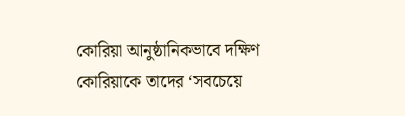কোরিয়া আনুষ্ঠানিকভাবে দক্ষিণ কোরিয়াকে তাদের ‘সবচেয়ে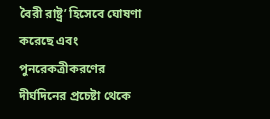বৈরী রাষ্ট্র’ হিসেবে ঘোষণা করেছে এবং পুনরেকত্রীকরণের দীর্ঘদিনের প্রচেষ্টা থেকে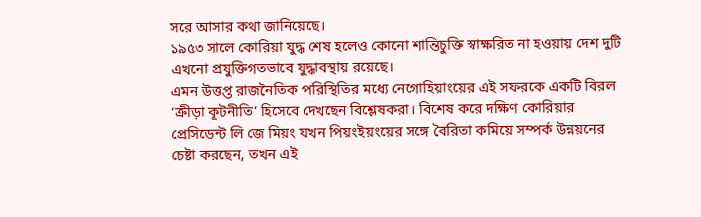সরে আসার কথা জানিয়েছে।
১৯৫৩ সালে কোরিয়া যুদ্ধ শেষ হলেও কোনো শান্তিচুক্তি স্বাক্ষরিত না হওয়ায় দেশ দুটি এখনো প্রযুক্তিগতভাবে যুদ্ধাবস্থায় রয়েছে।
এমন উত্তপ্ত রাজনৈতিক পরিস্থিতির মধ্যে নেগোহিয়াংয়ের এই সফরকে একটি বিরল ‘ক্রীড়া কূটনীতি’ হিসেবে দেখছেন বিশ্লেষকরা। বিশেষ করে দক্ষিণ কোরিয়ার প্রেসিডেন্ট লি জে মিয়ং যখন পিয়ংইয়ংয়ের সঙ্গে বৈরিতা কমিয়ে সম্পর্ক উন্নয়নের চেষ্টা করছেন, তখন এই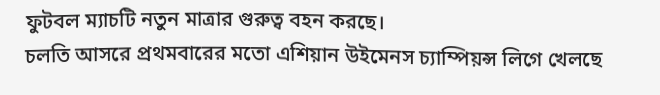ফুটবল ম্যাচটি নতুন মাত্রার গুরুত্ব বহন করছে।
চলতি আসরে প্রথমবারের মতো এশিয়ান উইমেনস চ্যাম্পিয়ন্স লিগে খেলছে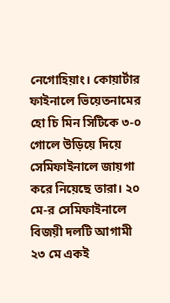নেগোহিয়াং। কোয়ার্টার ফাইনালে ভিয়েতনামের হো চি মিন সিটিকে ৩-০ গোলে উড়িয়ে দিয়ে সেমিফাইনালে জায়গা করে নিয়েছে তারা। ২০ মে-র সেমিফাইনালে বিজয়ী দলটি আগামী ২৩ মে একই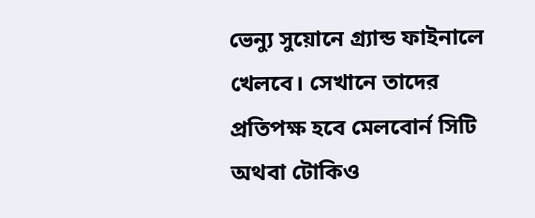ভেন্যু সুয়োনে গ্র্যান্ড ফাইনালে খেলবে। সেখানে তাদের প্রতিপক্ষ হবে মেলবোর্ন সিটি অথবা টোকিও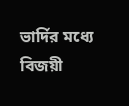ভার্দির মধ্যে বিজয়ী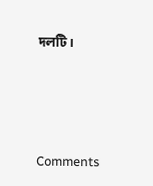দলটি।




Comments